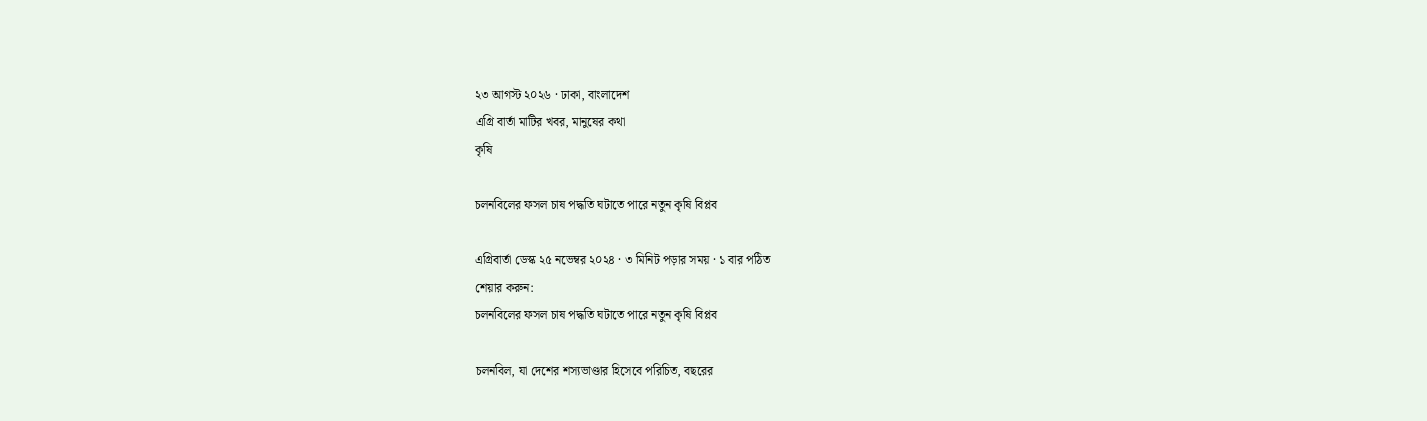২৩ আগস্ট ২০২৬ · ঢাকা, বাংলাদেশ
এগ্রি বার্তা মাটির খবর, মানুষের কথা
কৃষি

চলনবিলের ফসল চাষ পদ্ধতি ঘটাতে পারে নতুন কৃষি বিপ্লব

এগ্রিবার্তা ডেস্ক ২৫ নভেম্বর ২০২৪ · ৩ মিনিট পড়ার সময় · ১ বার পঠিত
শেয়ার করুন:
চলনবিলের ফসল চাষ পদ্ধতি ঘটাতে পারে নতুন কৃষি বিপ্লব

চলনবিল, যা দেশের শস্যভাণ্ডার হিসেবে পরিচিত, বছরের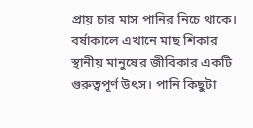প্রায় চার মাস পানির নিচে থাকে। বর্ষাকালে এখানে মাছ শিকার স্থানীয় মানুষের জীবিকার একটি গুরুত্বপূর্ণ উৎস। পানি কিছুটা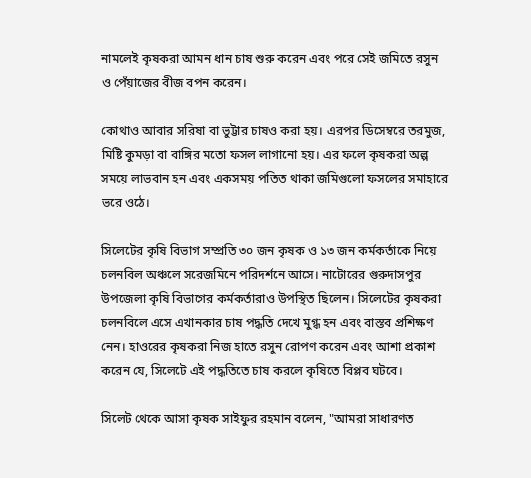নামলেই কৃষকরা আমন ধান চাষ শুরু করেন এবং পরে সেই জমিতে রসুন ও পেঁয়াজের বীজ বপন করেন।

কোথাও আবার সরিষা বা ভুট্টার চাষও করা হয়। এরপর ডিসেম্বরে তরমুজ, মিষ্টি কুমড়া বা বাঙ্গির মতো ফসল লাগানো হয়। এর ফলে কৃষকরা অল্প সময়ে লাভবান হন এবং একসময় পতিত থাকা জমিগুলো ফসলের সমাহারে ভরে ওঠে।

সিলেটের কৃষি বিভাগ সম্প্রতি ৩০ জন কৃষক ও ১৩ জন কর্মকর্তাকে নিয়ে চলনবিল অঞ্চলে সরেজমিনে পরিদর্শনে আসে। নাটোরের গুরুদাসপুর উপজেলা কৃষি বিভাগের কর্মকর্তারাও উপস্থিত ছিলেন। সিলেটের কৃষকরা চলনবিলে এসে এখানকার চাষ পদ্ধতি দেখে মুগ্ধ হন এবং বাস্তব প্রশিক্ষণ নেন। হাওরের কৃষকরা নিজ হাতে রসুন রোপণ করেন এবং আশা প্রকাশ করেন যে, সিলেটে এই পদ্ধতিতে চাষ করলে কৃষিতে বিপ্লব ঘটবে।

সিলেট থেকে আসা কৃষক সাইফুর রহমান বলেন, "আমরা সাধারণত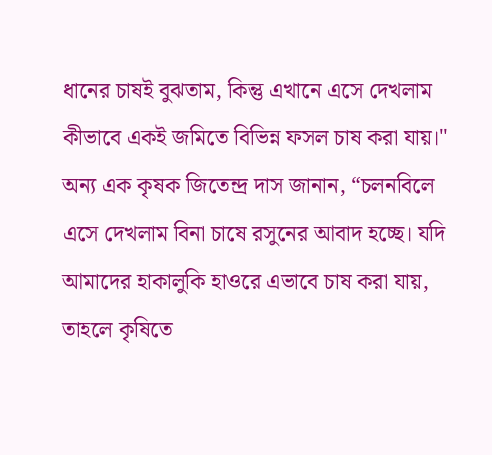ধানের চাষই বুঝতাম, কিন্তু এখানে এসে দেখলাম কীভাবে একই জমিতে বিভিন্ন ফসল চাষ করা যায়।" অন্য এক কৃষক জিতেন্দ্র দাস জানান, “চলনবিলে এসে দেখলাম বিনা চাষে রসুনের আবাদ হচ্ছে। যদি আমাদের হাকালুকি হাওরে এভাবে চাষ করা যায়, তাহলে কৃষিতে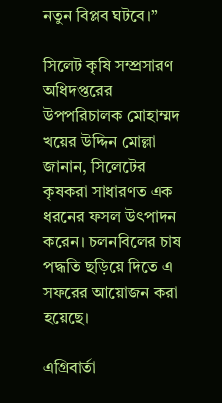নতুন বিপ্লব ঘটবে।”

সিলেট কৃষি সম্প্রসারণ অধিদপ্তরের উপপরিচালক মোহাম্মদ খয়ের উদ্দিন মোল্লা জানান, সিলেটের কৃষকরা সাধারণত এক ধরনের ফসল উৎপাদন করেন। চলনবিলের চাষ পদ্ধতি ছড়িয়ে দিতে এ সফরের আয়োজন করা হয়েছে।

এগ্রিবার্তা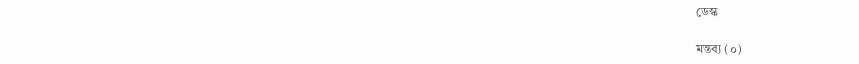ডেস্ক

মন্তব্য (০)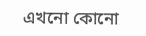এখনো কোনো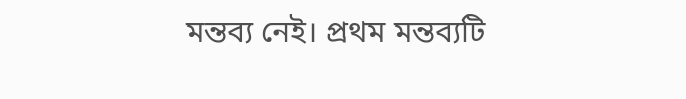মন্তব্য নেই। প্রথম মন্তব্যটি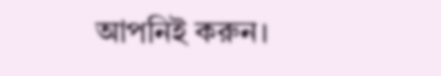আপনিই করুন।